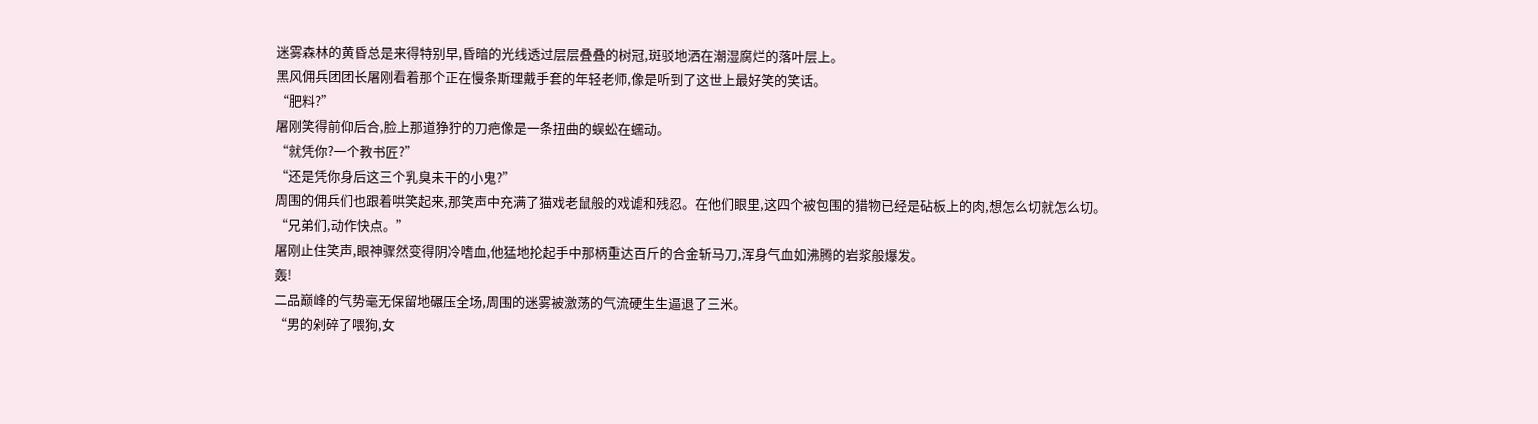迷雾森林的黄昏总是来得特别早,昏暗的光线透过层层叠叠的树冠,斑驳地洒在潮湿腐烂的落叶层上。
黑风佣兵团团长屠刚看着那个正在慢条斯理戴手套的年轻老师,像是听到了这世上最好笑的笑话。
“肥料?”
屠刚笑得前仰后合,脸上那道狰狞的刀疤像是一条扭曲的蜈蚣在蠕动。
“就凭你?一个教书匠?”
“还是凭你身后这三个乳臭未干的小鬼?”
周围的佣兵们也跟着哄笑起来,那笑声中充满了猫戏老鼠般的戏谑和残忍。在他们眼里,这四个被包围的猎物已经是砧板上的肉,想怎么切就怎么切。
“兄弟们,动作快点。”
屠刚止住笑声,眼神骤然变得阴冷嗜血,他猛地抡起手中那柄重达百斤的合金斩马刀,浑身气血如沸腾的岩浆般爆发。
轰!
二品巅峰的气势毫无保留地碾压全场,周围的迷雾被激荡的气流硬生生逼退了三米。
“男的剁碎了喂狗,女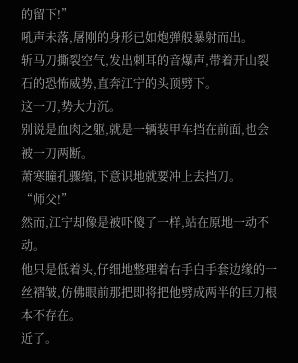的留下!”
吼声未落,屠刚的身形已如炮弹般暴射而出。
斩马刀撕裂空气,发出刺耳的音爆声,带着开山裂石的恐怖威势,直奔江宁的头顶劈下。
这一刀,势大力沉。
别说是血肉之躯,就是一辆装甲车挡在前面,也会被一刀两断。
萧寒瞳孔骤缩,下意识地就要冲上去挡刀。
“师父!”
然而,江宁却像是被吓傻了一样,站在原地一动不动。
他只是低着头,仔细地整理着右手白手套边缘的一丝褶皱,仿佛眼前那把即将把他劈成两半的巨刀根本不存在。
近了。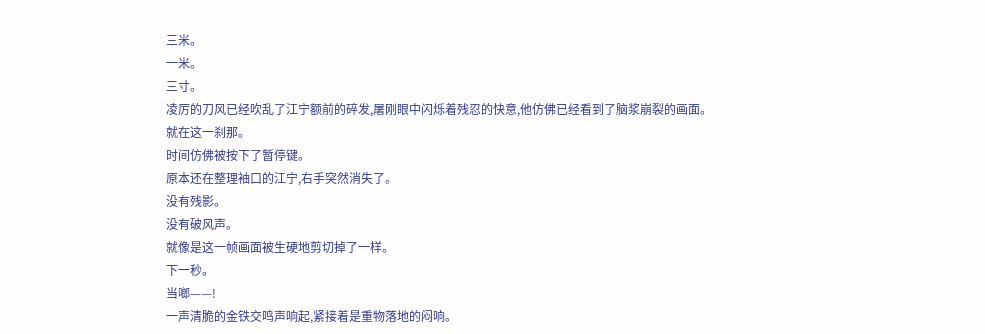三米。
一米。
三寸。
凌厉的刀风已经吹乱了江宁额前的碎发,屠刚眼中闪烁着残忍的快意,他仿佛已经看到了脑浆崩裂的画面。
就在这一刹那。
时间仿佛被按下了暂停键。
原本还在整理袖口的江宁,右手突然消失了。
没有残影。
没有破风声。
就像是这一帧画面被生硬地剪切掉了一样。
下一秒。
当啷——!
一声清脆的金铁交鸣声响起,紧接着是重物落地的闷响。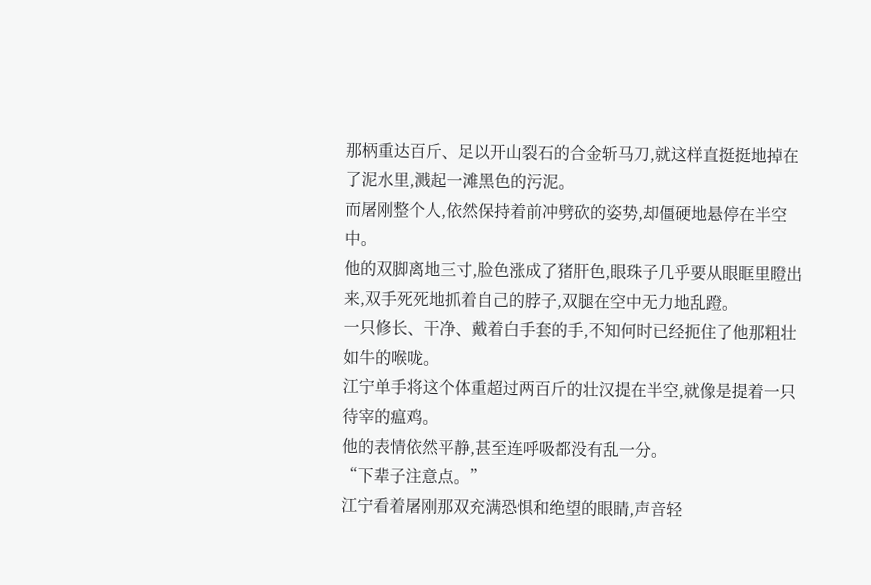那柄重达百斤、足以开山裂石的合金斩马刀,就这样直挺挺地掉在了泥水里,溅起一滩黑色的污泥。
而屠刚整个人,依然保持着前冲劈砍的姿势,却僵硬地悬停在半空中。
他的双脚离地三寸,脸色涨成了猪肝色,眼珠子几乎要从眼眶里瞪出来,双手死死地抓着自己的脖子,双腿在空中无力地乱蹬。
一只修长、干净、戴着白手套的手,不知何时已经扼住了他那粗壮如牛的喉咙。
江宁单手将这个体重超过两百斤的壮汉提在半空,就像是提着一只待宰的瘟鸡。
他的表情依然平静,甚至连呼吸都没有乱一分。
“下辈子注意点。”
江宁看着屠刚那双充满恐惧和绝望的眼睛,声音轻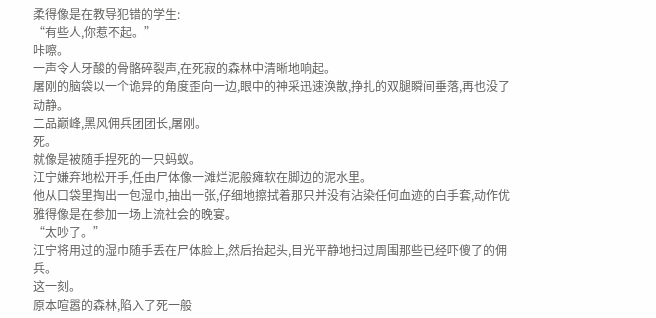柔得像是在教导犯错的学生:
“有些人,你惹不起。”
咔嚓。
一声令人牙酸的骨骼碎裂声,在死寂的森林中清晰地响起。
屠刚的脑袋以一个诡异的角度歪向一边,眼中的神采迅速涣散,挣扎的双腿瞬间垂落,再也没了动静。
二品巅峰,黑风佣兵团团长,屠刚。
死。
就像是被随手捏死的一只蚂蚁。
江宁嫌弃地松开手,任由尸体像一滩烂泥般瘫软在脚边的泥水里。
他从口袋里掏出一包湿巾,抽出一张,仔细地擦拭着那只并没有沾染任何血迹的白手套,动作优雅得像是在参加一场上流社会的晚宴。
“太吵了。”
江宁将用过的湿巾随手丢在尸体脸上,然后抬起头,目光平静地扫过周围那些已经吓傻了的佣兵。
这一刻。
原本喧嚣的森林,陷入了死一般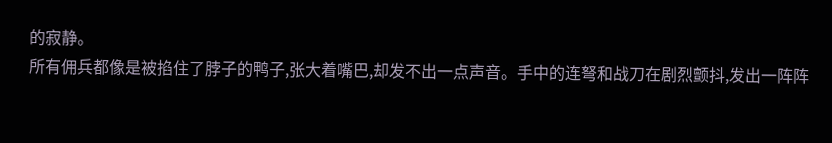的寂静。
所有佣兵都像是被掐住了脖子的鸭子,张大着嘴巴,却发不出一点声音。手中的连弩和战刀在剧烈颤抖,发出一阵阵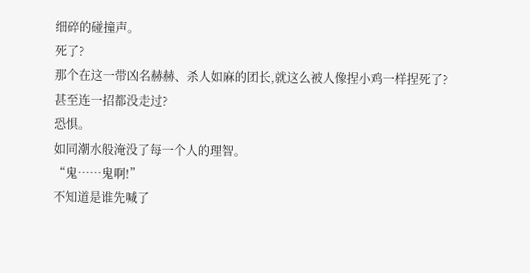细碎的碰撞声。
死了?
那个在这一带凶名赫赫、杀人如麻的团长,就这么被人像捏小鸡一样捏死了?
甚至连一招都没走过?
恐惧。
如同潮水般淹没了每一个人的理智。
“鬼……鬼啊!”
不知道是谁先喊了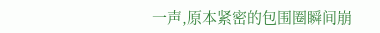一声,原本紧密的包围圈瞬间崩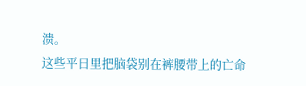溃。
这些平日里把脑袋别在裤腰带上的亡命